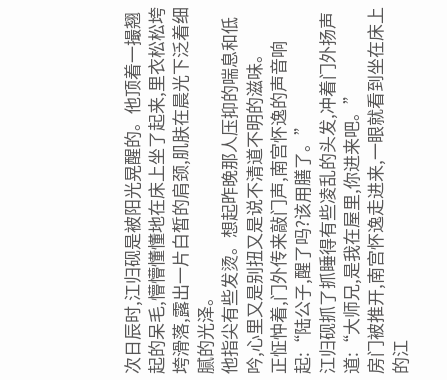次日辰时,江归砚是被阳光晃醒的。他顶着一撮翘起的呆毛,懵懵懂懂地在床上坐了起来,里衣松松垮垮滑落,露出一片白皙的肩颈,肌肤在晨光下泛着细腻的光泽。
他指尖有些发烫。想起昨晚那人压抑的喘息和低吟,心里又是别扭又是说不清道不明的滋味。
正怔忡着,门外传来敲门声,南宫怀逸的声音响起:“陆公子,醒了吗?该用膳了。”
江归砚抓了抓睡得有些凌乱的头发,冲着门外扬声道:“大师兄,是我在屋里,你进来吧。”
房门被推开,南宫怀逸走进来,一眼就看到坐在床上的江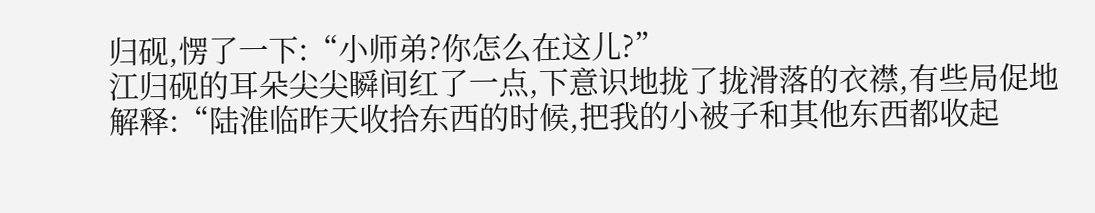归砚,愣了一下:“小师弟?你怎么在这儿?”
江归砚的耳朵尖尖瞬间红了一点,下意识地拢了拢滑落的衣襟,有些局促地解释:“陆淮临昨天收拾东西的时候,把我的小被子和其他东西都收起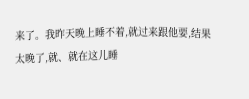来了。我昨天晚上睡不着,就过来跟他要,结果太晚了,就、就在这儿睡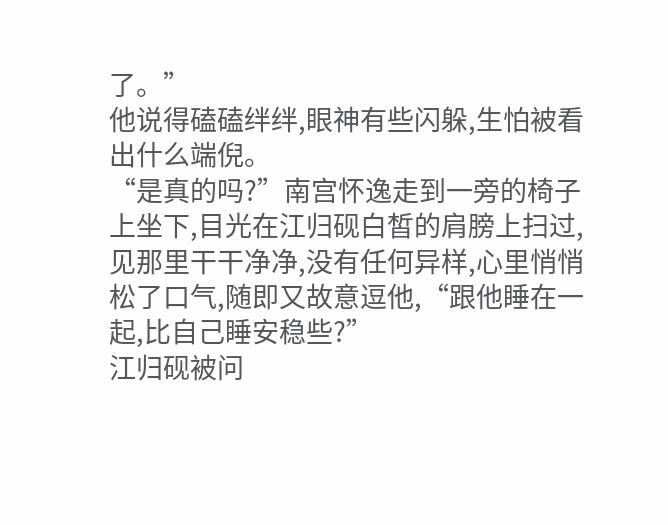了。”
他说得磕磕绊绊,眼神有些闪躲,生怕被看出什么端倪。
“是真的吗?”南宫怀逸走到一旁的椅子上坐下,目光在江归砚白皙的肩膀上扫过,见那里干干净净,没有任何异样,心里悄悄松了口气,随即又故意逗他,“跟他睡在一起,比自己睡安稳些?”
江归砚被问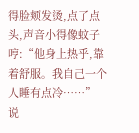得脸颊发烫,点了点头,声音小得像蚊子哼:“他身上热乎,靠着舒服。我自己一个人睡有点冷……”
说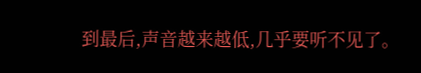到最后,声音越来越低,几乎要听不见了。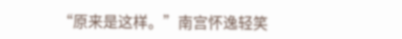“原来是这样。”南宫怀逸轻笑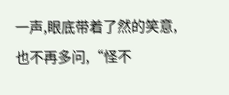一声,眼底带着了然的笑意,也不再多问,“怪不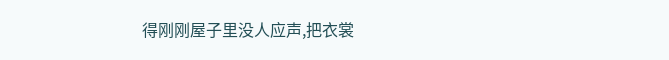得刚刚屋子里没人应声,把衣裳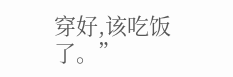穿好,该吃饭了。”